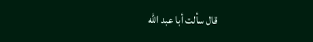قال سألت أبا عبد اللّه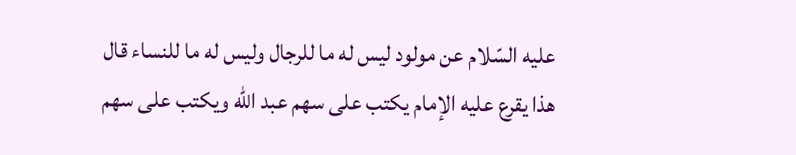عليه السّلام عن مولود ليس له ما للرجال وليس له ما للنساء قال هذا يقرع عليه الإمام يكتب على سهم عبد اللّه ويكتب على سهم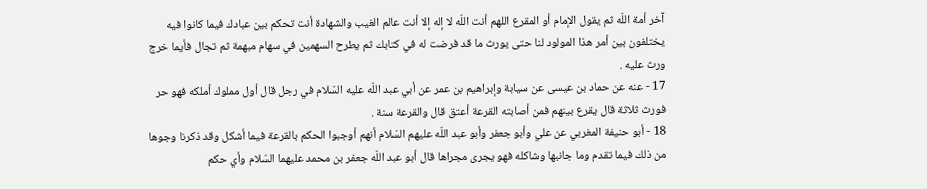آخر أمة اللّه ثم يقول الإمام أو المقرع اللهم أنت اللّه لا إله إلا أنت عالم الغيب والشهادة أنت تحكم بين عبادك فيما كانوا فيه يختلفون بين أمر هذا المولود لنا حتى يورث ما قد فرضت له في كتابك ثم يطرح السهمين في سهام مبهمة ثم تجال فأيما خرج ورث عليه .
17 - عنه عن حماد بن عيسى عن سيابة وإبراهيم بن عمر عن أبي عبد اللّه عليه السّلام في رجل قال أول مملوك أملكه فهو حر فورث ثلاثة قال يقرع بينهم فمن أصابته القرعة أعتق قال والقرعة سنة .
18 - أبو حنيفة المغربي عن علي وأبو جعفر وأبو عبد اللّه عليهم السّلام أنهم أوجبوا الحكم بالقرعة فيما أشكل وقد ذكرنا وجوها من ذلك فيما تقدم وما جانبها وشاكله فهو يجرى مجراها قال أبو عبد اللّه جعفر بن محمد عليهما السّلام وأي حكم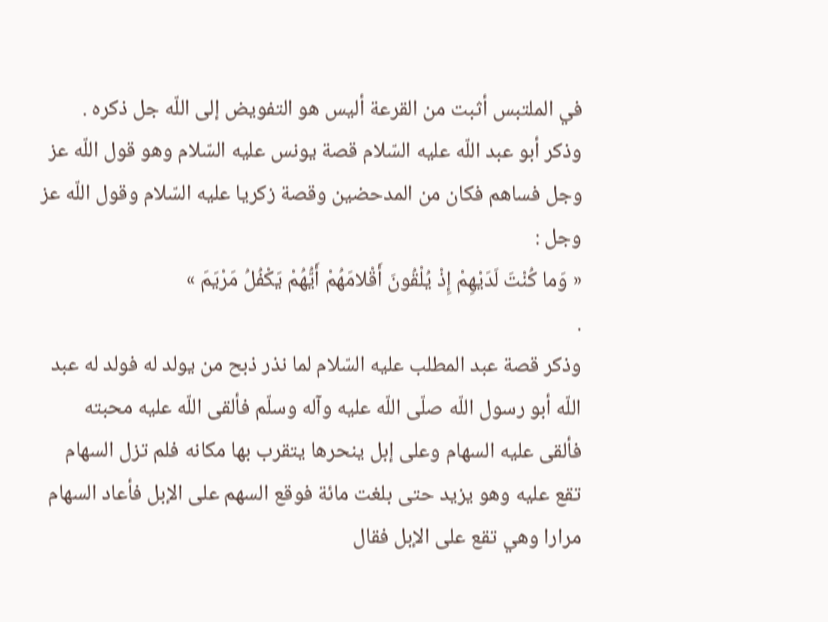في الملتبس أثبت من القرعة أليس هو التفويض إلى اللّه جل ذكره .
وذكر أبو عبد اللّه عليه السّلام قصة يونس عليه السّلام وهو قول اللّه عز وجل فساهم فكان من المدحضين وقصة زكريا عليه السّلام وقول اللّه عز وجل :
« وَما كُنْتَ لَدَيْهِمْ إِذْ يُلْقُونَ أَقْلامَهُمْ أَيُّهُمْ يَكْفُلُ مَرْيَمَ »
.
وذكر قصة عبد المطلب عليه السّلام لما نذر ذبح من يولد له فولد له عبد اللّه أبو رسول اللّه صلّى اللّه عليه وآله وسلّم فألقى اللّه عليه محبته فألقى عليه السهام وعلى إبل ينحرها يتقرب بها مكانه فلم تزل السهام تقع عليه وهو يزيد حتى بلغت مائة فوقع السهم على الإبل فأعاد السهام مرارا وهي تقع على الإبل فقال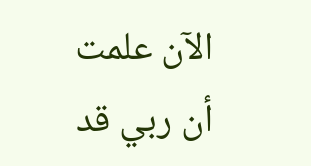الآن علمت أن ربي قد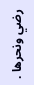رضي ونحرها .